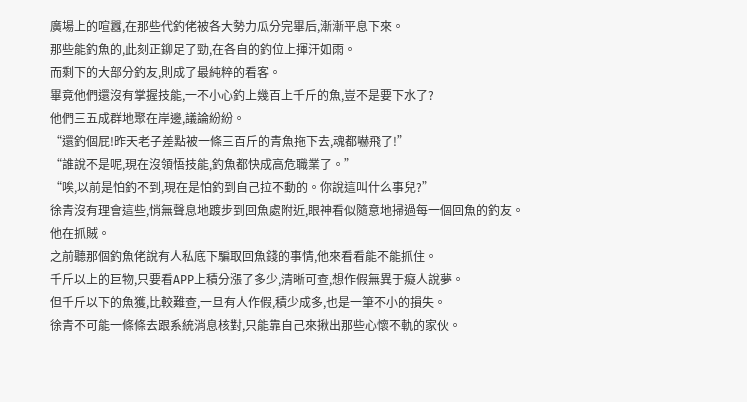廣場上的喧囂,在那些代釣佬被各大勢力瓜分完畢后,漸漸平息下來。
那些能釣魚的,此刻正鉚足了勁,在各自的釣位上揮汗如雨。
而剩下的大部分釣友,則成了最純粹的看客。
畢竟他們還沒有掌握技能,一不小心釣上幾百上千斤的魚,豈不是要下水了?
他們三五成群地聚在岸邊,議論紛紛。
“還釣個屁!昨天老子差點被一條三百斤的青魚拖下去,魂都嚇飛了!”
“誰說不是呢,現在沒領悟技能,釣魚都快成高危職業了。”
“唉,以前是怕釣不到,現在是怕釣到自己拉不動的。你說這叫什么事兒?”
徐青沒有理會這些,悄無聲息地踱步到回魚處附近,眼神看似隨意地掃過每一個回魚的釣友。
他在抓賊。
之前聽那個釣魚佬說有人私底下騙取回魚錢的事情,他來看看能不能抓住。
千斤以上的巨物,只要看APP上積分漲了多少,清晰可查,想作假無異于癡人說夢。
但千斤以下的魚獲,比較難查,一旦有人作假,積少成多,也是一筆不小的損失。
徐青不可能一條條去跟系統消息核對,只能靠自己來揪出那些心懷不軌的家伙。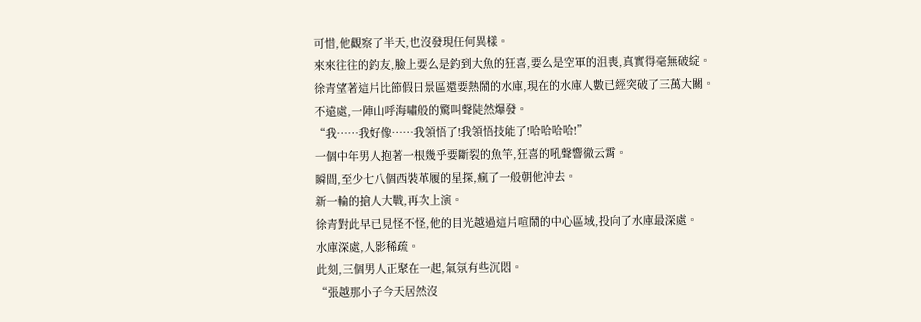可惜,他觀察了半天,也沒發現任何異樣。
來來往往的釣友,臉上要么是釣到大魚的狂喜,要么是空軍的沮喪,真實得毫無破綻。
徐青望著這片比節假日景區還要熱鬧的水庫,現在的水庫人數已經突破了三萬大關。
不遠處,一陣山呼海嘯般的驚叫聲陡然爆發。
“我……我好像……我領悟了!我領悟技能了!哈哈哈哈!”
一個中年男人抱著一根幾乎要斷裂的魚竿,狂喜的吼聲響徹云霄。
瞬間,至少七八個西裝革履的星探,瘋了一般朝他沖去。
新一輪的搶人大戰,再次上演。
徐青對此早已見怪不怪,他的目光越過這片喧鬧的中心區域,投向了水庫最深處。
水庫深處,人影稀疏。
此刻,三個男人正聚在一起,氣氛有些沉悶。
“張越那小子今天居然沒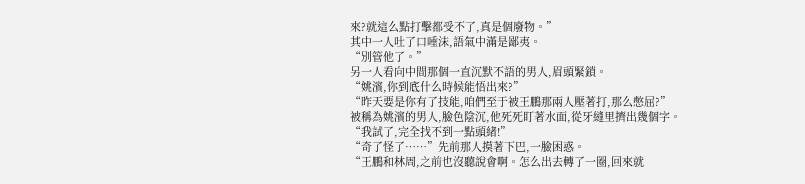來?就這么點打擊都受不了,真是個廢物。”
其中一人吐了口唾沫,語氣中滿是鄙夷。
“別管他了。”
另一人看向中間那個一直沉默不語的男人,眉頭緊鎖。
“姚濱,你到底什么時候能悟出來?”
“昨天要是你有了技能,咱們至于被王鵬那兩人壓著打,那么憋屈?”
被稱為姚濱的男人,臉色陰沉,他死死盯著水面,從牙縫里擠出幾個字。
“我試了,完全找不到一點頭緒!”
“奇了怪了……”先前那人摸著下巴,一臉困惑。
“王鵬和林周,之前也沒聽說會啊。怎么出去轉了一圈,回來就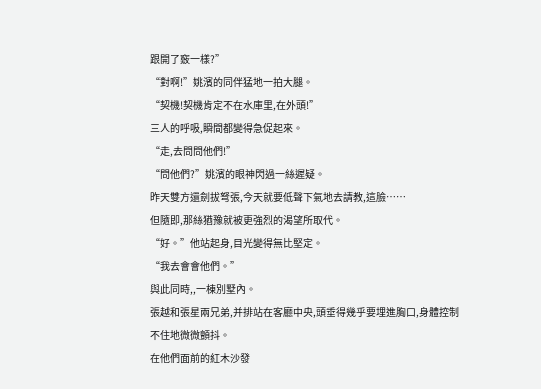跟開了竅一樣?”
“對啊!”姚濱的同伴猛地一拍大腿。
“契機!契機肯定不在水庫里,在外頭!”
三人的呼吸,瞬間都變得急促起來。
“走,去問問他們!”
“問他們?”姚濱的眼神閃過一絲遲疑。
昨天雙方還劍拔弩張,今天就要低聲下氣地去請教,這臉……
但隨即,那絲猶豫就被更強烈的渴望所取代。
“好。”他站起身,目光變得無比堅定。
“我去會會他們。”
與此同時,,一棟別墅內。
張越和張星兩兄弟,并排站在客廳中央,頭垂得幾乎要埋進胸口,身體控制不住地微微顫抖。
在他們面前的紅木沙發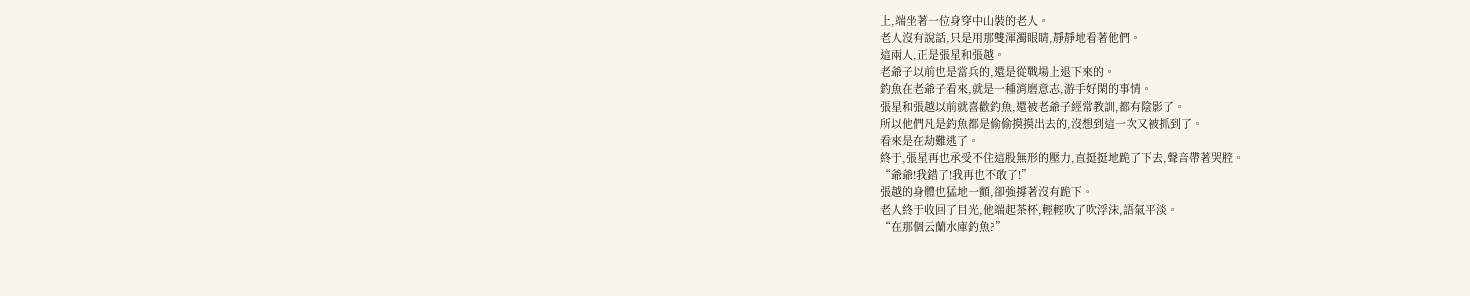上,端坐著一位身穿中山裝的老人。
老人沒有說話,只是用那雙渾濁眼睛,靜靜地看著他們。
這兩人,正是張星和張越。
老爺子以前也是當兵的,還是從戰場上退下來的。
釣魚在老爺子看來,就是一種消磨意志,游手好閑的事情。
張星和張越以前就喜歡釣魚,還被老爺子經常教訓,都有陰影了。
所以他們凡是釣魚都是偷偷摸摸出去的,沒想到這一次又被抓到了。
看來是在劫難逃了。
終于,張星再也承受不住這股無形的壓力,直挺挺地跪了下去,聲音帶著哭腔。
“爺爺!我錯了!我再也不敢了!”
張越的身體也猛地一顫,卻強撐著沒有跪下。
老人終于收回了目光,他端起茶杯,輕輕吹了吹浮沫,語氣平淡。
“在那個云蘭水庫釣魚?”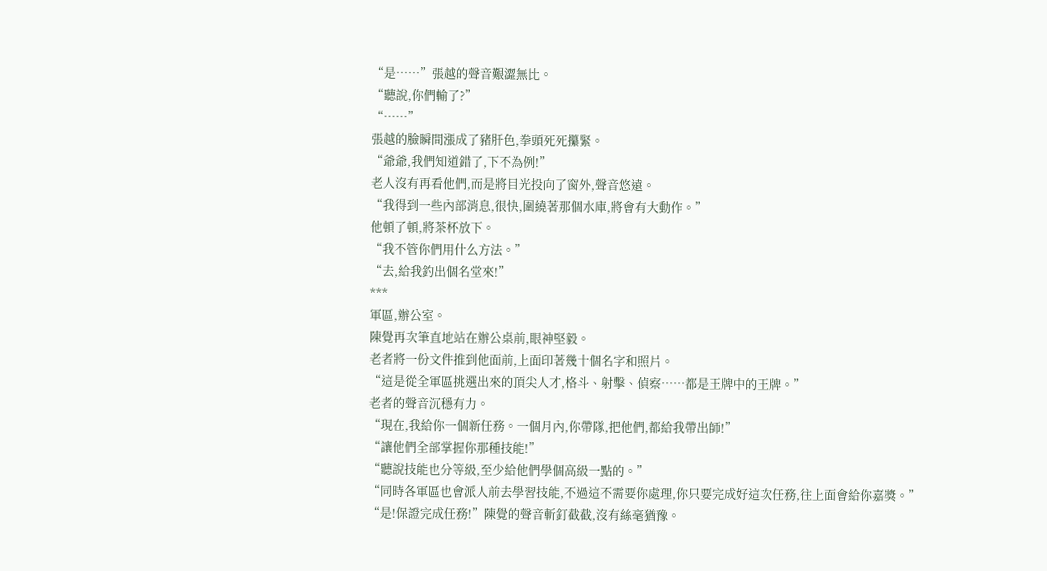“是……”張越的聲音艱澀無比。
“聽說,你們輸了?”
“……”
張越的臉瞬間漲成了豬肝色,拳頭死死攥緊。
“爺爺,我們知道錯了,下不為例!”
老人沒有再看他們,而是將目光投向了窗外,聲音悠遠。
“我得到一些內部消息,很快,圍繞著那個水庫,將會有大動作。”
他頓了頓,將茶杯放下。
“我不管你們用什么方法。”
“去,給我釣出個名堂來!”
***
軍區,辦公室。
陳覺再次筆直地站在辦公桌前,眼神堅毅。
老者將一份文件推到他面前,上面印著幾十個名字和照片。
“這是從全軍區挑選出來的頂尖人才,格斗、射擊、偵察……都是王牌中的王牌。”
老者的聲音沉穩有力。
“現在,我給你一個新任務。一個月內,你帶隊,把他們,都給我帶出師!”
“讓他們全部掌握你那種技能!”
“聽說技能也分等級,至少給他們學個高級一點的。”
“同時各軍區也會派人前去學習技能,不過這不需要你處理,你只要完成好這次任務,往上面會給你嘉獎。”
“是!保證完成任務!”陳覺的聲音斬釘截截,沒有絲毫猶豫。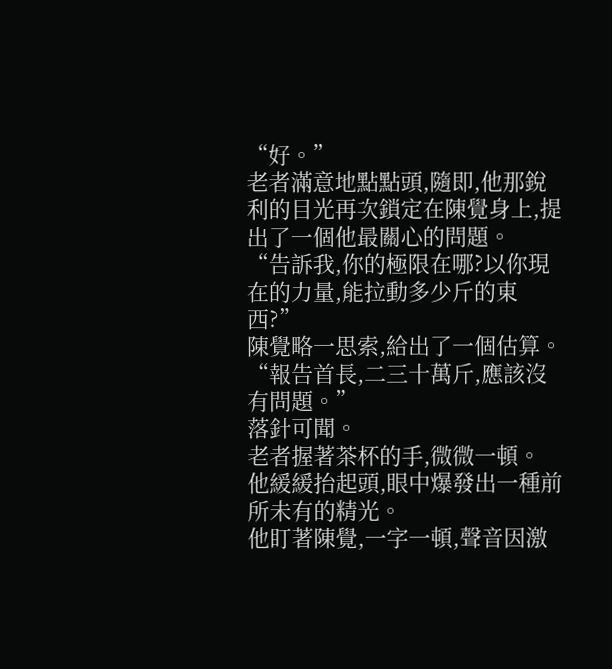“好。”
老者滿意地點點頭,隨即,他那銳利的目光再次鎖定在陳覺身上,提出了一個他最關心的問題。
“告訴我,你的極限在哪?以你現在的力量,能拉動多少斤的東西?”
陳覺略一思索,給出了一個估算。
“報告首長,二三十萬斤,應該沒有問題。”
落針可聞。
老者握著茶杯的手,微微一頓。
他緩緩抬起頭,眼中爆發出一種前所未有的精光。
他盯著陳覺,一字一頓,聲音因激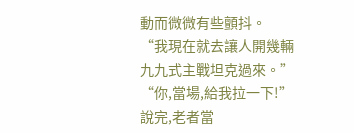動而微微有些顫抖。
“我現在就去讓人開幾輛九九式主戰坦克過來。”
“你,當場,給我拉一下!”
說完,老者當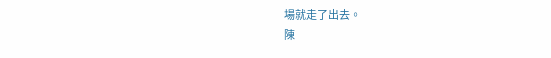場就走了出去。
陳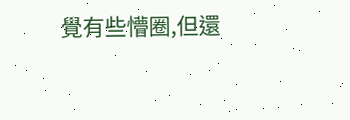覺有些懵圈,但還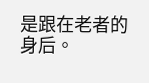是跟在老者的身后。